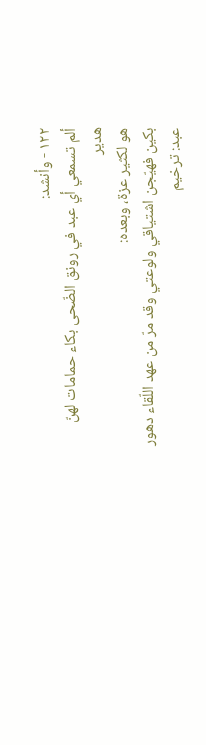١٢٢ - وأنشد:
ألم تسمعي أي عبد في رونق الضّحى بكاء حمامات لهنّ هدير
هو لكثير عزة، وبعده:
بكين فهيّجن اشتياقي ولوعتي وقد مرّ من عهد اللّقاء دهور
عبد: ترخيم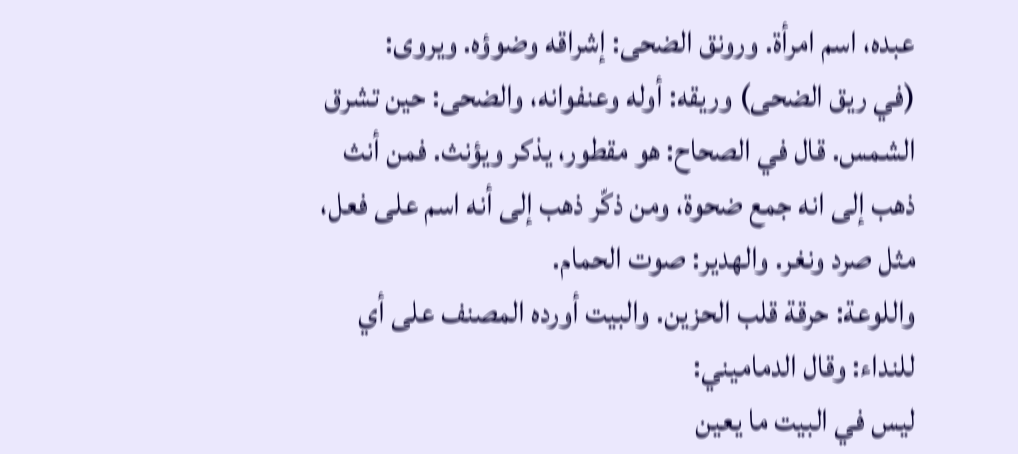عبده، اسم امرأة. ورونق الضحى: إشراقه وضوؤه. ويروى:
(في ريق الضحى) وريقه: أوله وعنفوانه، والضحى: حين تشرق الشمس. قال في الصحاح: هو مقطور، يذكر ويؤنث. فمن أنث ذهب إلى انه جمع ضحوة، ومن ذكّر ذهب إلى أنه اسم على فعل، مثل صرد ونغر. والهدير: صوت الحمام.
واللوعة: حرقة قلب الحزين. والبيت أورده المصنف على أي للنداء: وقال الدماميني:
ليس في البيت ما يعين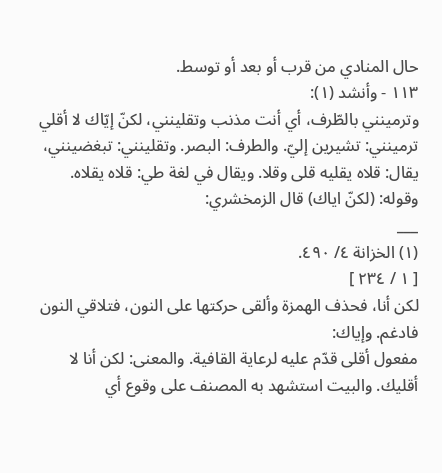حال المنادي من قرب أو بعد أو توسط.
١١٣ - وأنشد (١):
وترمينني بالطّرف، أي أنت مذنب وتقلينني، لكنّ إيّاك لا أقلي
ترمينني: تشيرين إليّ. والطرف: البصر. وتقلينني: تبغضينني، يقال: قلاه يقليه قلى وقلا. ويقال في لغة طي: قلاه يقلاه. وقوله: (لكنّ اياك) قال الزمخشري:
___
(١) الخزانة ٤/ ٤٩٠.
[ ١ / ٢٣٤ ]
لكن أنا، فحذف الهمزة وألقى حركتها على النون، فتلاقي النون فادغم. وإياك:
مفعول أقلى قدّم عليه لرعاية القافية. والمعنى: لكن أنا لا أقليك. والبيت استشهد به المصنف على وقوع أي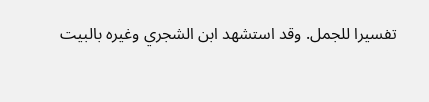تفسيرا للجمل. وقد استشهد ابن الشجري وغيره بالبيت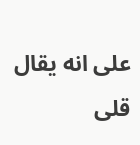على انه يقال قلى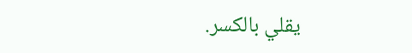يقلي بالكسر.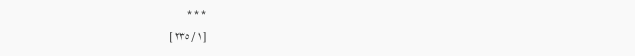* * *
[ ١ / ٢٣٥ ]